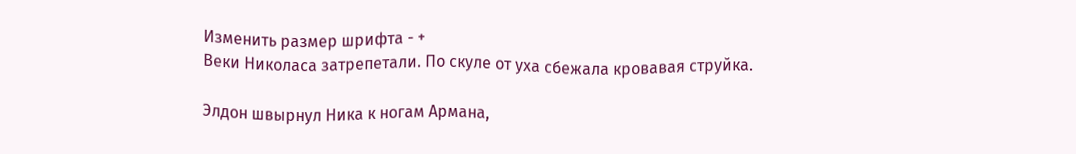Изменить размер шрифта - +
Веки Николаса затрепетали. По скуле от уха сбежала кровавая струйка.

Элдон швырнул Ника к ногам Армана,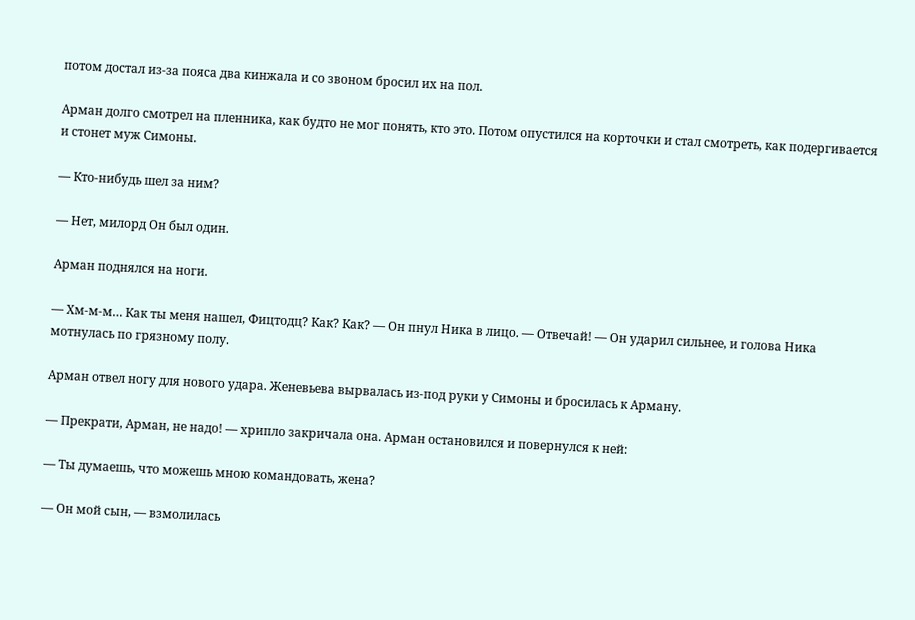потом достал из-за пояса два кинжала и со звоном бросил их на пол.

Арман долго смотрел на пленника, как будто не мог понять, кто это. Потом опустился на корточки и стал смотреть, как подергивается и стонет муж Симоны.

— Кто-нибудь шел за ним?

— Нет, милорд Он был один.

Арман поднялся на ноги.

— Хм-м-м… Как ты меня нашел, Фицтодц? Как? Как? — Он пнул Ника в лицо. — Отвечай! — Он ударил сильнее, и голова Ника мотнулась по грязному полу.

Арман отвел ногу для нового удара. Женевьева вырвалась из-под руки у Симоны и бросилась к Арману.

— Прекрати, Арман, не надо! — хрипло закричала она. Арман остановился и повернулся к ней:

— Ты думаешь, что можешь мною командовать, жена?

— Он мой сын, — взмолилась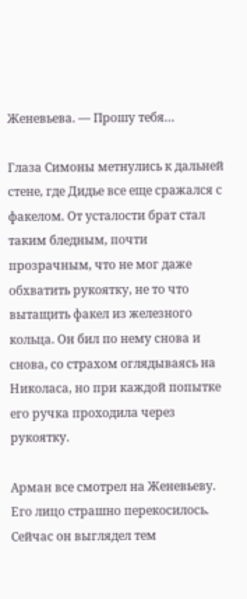Женевьева. — Прошу тебя…

Глаза Симоны метнулись к дальней стене, где Дидье все еще сражался с факелом. От усталости брат стал таким бледным, почти прозрачным, что не мог даже обхватить рукоятку, не то что вытащить факел из железного кольца. Он бил по нему снова и снова, со страхом оглядываясь на Николаса, но при каждой попытке его ручка проходила через рукоятку.

Арман все смотрел на Женевьеву. Его лицо страшно перекосилось. Сейчас он выглядел тем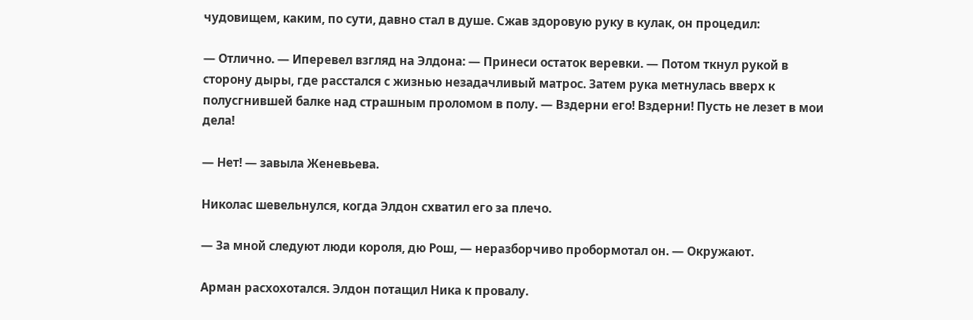чудовищем, каким, по сути, давно стал в душе. Сжав здоровую руку в кулак, он процедил:

— Отлично. — Иперевел взгляд на Элдона: — Принеси остаток веревки. — Потом ткнул рукой в сторону дыры, где расстался с жизнью незадачливый матрос. Затем рука метнулась вверх к полусгнившей балке над страшным проломом в полу. — Вздерни его! Вздерни! Пусть не лезет в мои дела!

— Нет! — завыла Женевьева.

Николас шевельнулся, когда Элдон схватил его за плечо.

— За мной следуют люди короля, дю Рош, — неразборчиво пробормотал он. — Окружают.

Арман расхохотался. Элдон потащил Ника к провалу.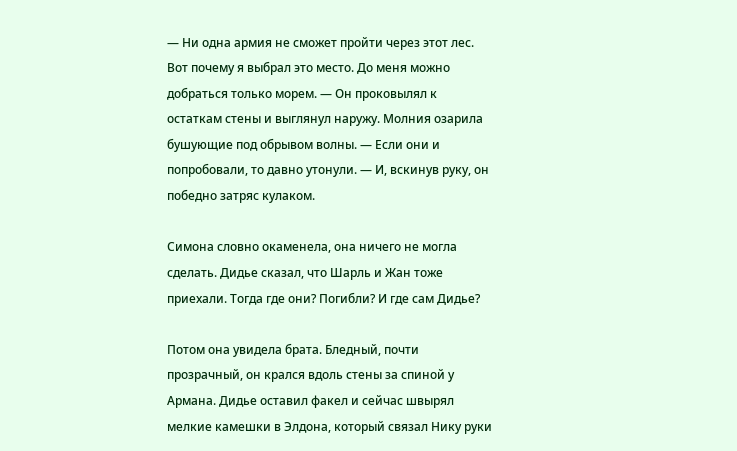— Ни одна армия не сможет пройти через этот лес. Вот почему я выбрал это место. До меня можно добраться только морем. — Он проковылял к остаткам стены и выглянул наружу. Молния озарила бушующие под обрывом волны. — Если они и попробовали, то давно утонули. — И, вскинув руку, он победно затряс кулаком.

Симона словно окаменела, она ничего не могла сделать. Дидье сказал, что Шарль и Жан тоже приехали. Тогда где они? Погибли? И где сам Дидье?

Потом она увидела брата. Бледный, почти прозрачный, он крался вдоль стены за спиной у Армана. Дидье оставил факел и сейчас швырял мелкие камешки в Элдона, который связал Нику руки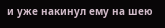и уже накинул ему на шею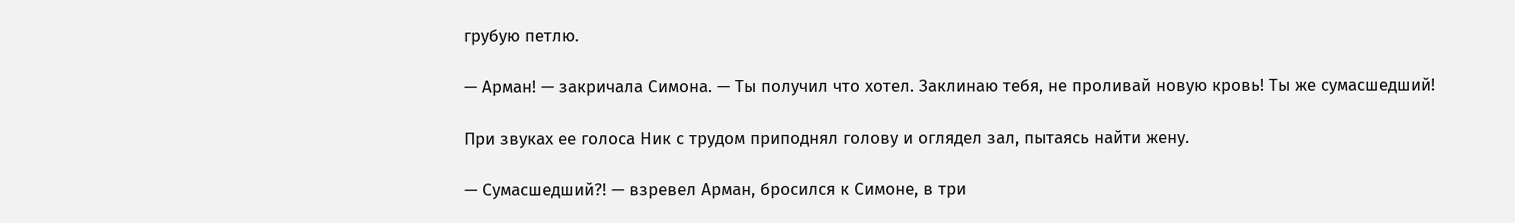грубую петлю.

— Арман! — закричала Симона. — Ты получил что хотел. Заклинаю тебя, не проливай новую кровь! Ты же сумасшедший!

При звуках ее голоса Ник с трудом приподнял голову и оглядел зал, пытаясь найти жену.

— Сумасшедший?! — взревел Арман, бросился к Симоне, в три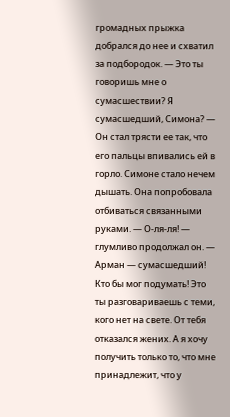громадных прыжка добрался до нее и схватил за подбородок. — Это ты говоришь мне о сумасшествии? Я сумасшедший, Симона? — Он стал трясти ее так, что его пальцы впивались ей в горло. Симоне стало нечем дышать. Она попробовала отбиваться связанными руками. — О-ля-ля! — глумливо продолжал он. — Арман — сумасшедший! Кто бы мог подумать! Это ты разговариваешь с теми, кого нет на свете. От тебя отказался жених. А я хочу получить только то, что мне принадлежит, что у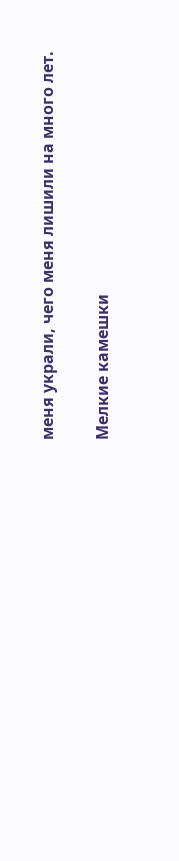меня украли, чего меня лишили на много лет.

Мелкие камешки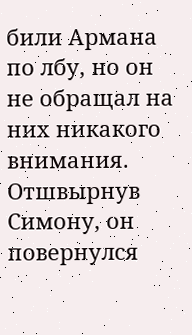били Армана по лбу, но он не обращал на них никакого внимания. Отшвырнув Симону, он повернулся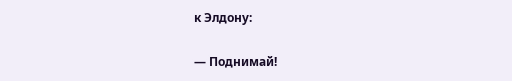к Элдону:

— Поднимай!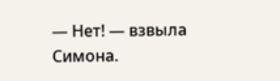— Нет! — взвыла Симона.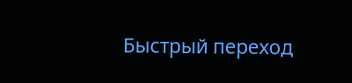Быстрый переход